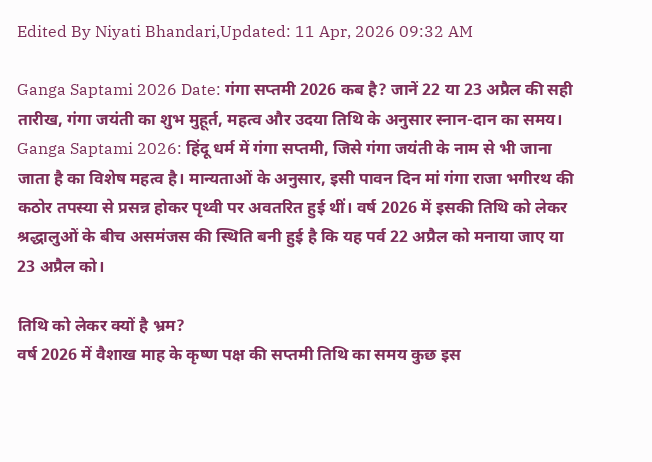Edited By Niyati Bhandari,Updated: 11 Apr, 2026 09:32 AM

Ganga Saptami 2026 Date: गंगा सप्तमी 2026 कब है? जानें 22 या 23 अप्रैल की सही तारीख, गंगा जयंती का शुभ मुहूर्त, महत्व और उदया तिथि के अनुसार स्नान-दान का समय।
Ganga Saptami 2026: हिंदू धर्म में गंगा सप्तमी, जिसे गंगा जयंती के नाम से भी जाना जाता है का विशेष महत्व है। मान्यताओं के अनुसार, इसी पावन दिन मां गंगा राजा भगीरथ की कठोर तपस्या से प्रसन्न होकर पृथ्वी पर अवतरित हुई थीं। वर्ष 2026 में इसकी तिथि को लेकर श्रद्धालुओं के बीच असमंजस की स्थिति बनी हुई है कि यह पर्व 22 अप्रैल को मनाया जाए या 23 अप्रैल को।

तिथि को लेकर क्यों है भ्रम?
वर्ष 2026 में वैशाख माह के कृष्ण पक्ष की सप्तमी तिथि का समय कुछ इस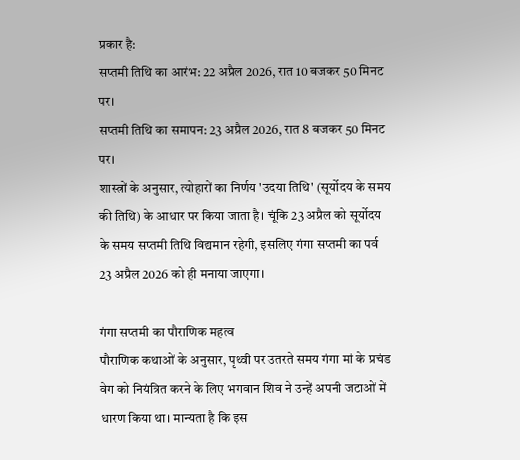प्रकार है:
सप्तमी तिथि का आरंभ: 22 अप्रैल 2026, रात 10 बजकर 50 मिनट पर।
सप्तमी तिथि का समापन: 23 अप्रैल 2026, रात 8 बजकर 50 मिनट पर।
शास्त्रों के अनुसार, त्योहारों का निर्णय 'उदया तिथि' (सूर्योदय के समय की तिथि) के आधार पर किया जाता है। चूंकि 23 अप्रैल को सूर्योदय के समय सप्तमी तिथि विद्यमान रहेगी, इसलिए गंगा सप्तमी का पर्व 23 अप्रैल 2026 को ही मनाया जाएगा।

गंगा सप्तमी का पौराणिक महत्व
पौराणिक कथाओं के अनुसार, पृथ्वी पर उतरते समय गंगा मां के प्रचंड वेग को नियंत्रित करने के लिए भगवान शिव ने उन्हें अपनी जटाओं में धारण किया था। मान्यता है कि इस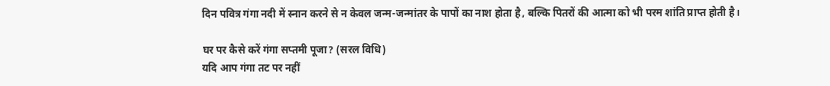दिन पवित्र गंगा नदी में स्नान करने से न केवल जन्म-जन्मांतर के पापों का नाश होता है, बल्कि पितरों की आत्मा को भी परम शांति प्राप्त होती है।

घर पर कैसे करें गंगा सप्तमी पूजा? (सरल विधि)
यदि आप गंगा तट पर नहीं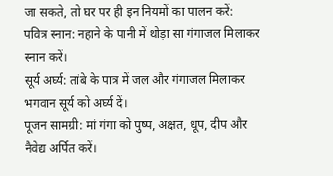जा सकते, तो घर पर ही इन नियमों का पालन करें:
पवित्र स्नान: नहाने के पानी में थोड़ा सा गंगाजल मिलाकर स्नान करें।
सूर्य अर्घ्य: तांबे के पात्र में जल और गंगाजल मिलाकर भगवान सूर्य को अर्घ्य दें।
पूजन सामग्री: मां गंगा को पुष्प, अक्षत, धूप, दीप और नैवेद्य अर्पित करें।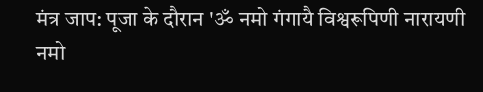मंत्र जाप: पूजा के दौरान 'ॐ नमो गंगायै विश्वरूपिणी नारायणी नमो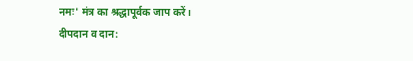नमः' मंत्र का श्रद्धापूर्वक जाप करें।
दीपदान व दान: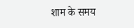शाम के समय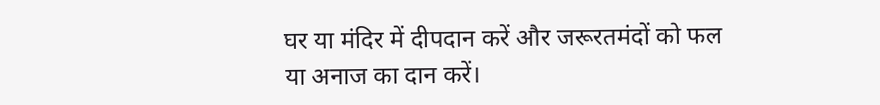घर या मंदिर में दीपदान करें और जरूरतमंदों को फल या अनाज का दान करें।